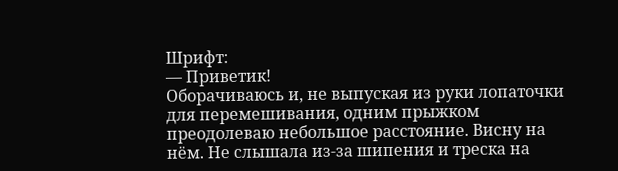Шрифт:
— Приветик!
Оборачиваюсь и, не выпуская из руки лопаточки для перемешивания, одним прыжком преодолеваю небольшое расстояние. Висну на нём. Не слышала из-за шипения и треска на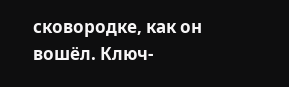сковородке, как он вошёл. Ключ-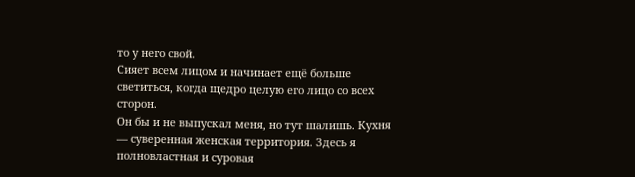то у него свой.
Сияет всем лицом и начинает ещё больше светиться, когда щедро целую его лицо со всех сторон.
Он бы и не выпускал меня, но тут шалишь. Кухня — суверенная женская территория. Здесь я полновластная и суровая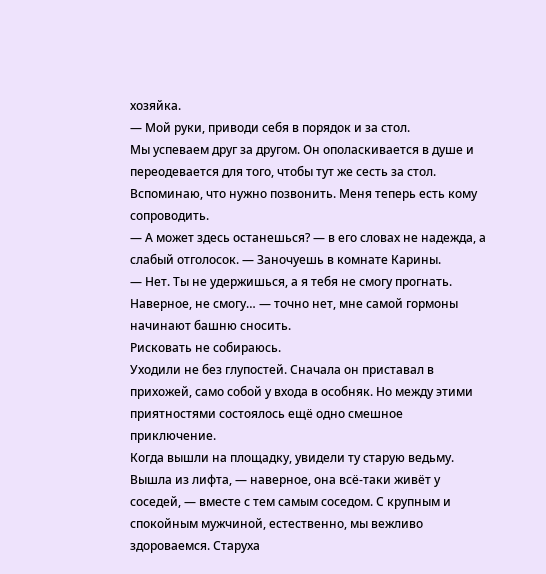хозяйка.
— Мой руки, приводи себя в порядок и за стол.
Мы успеваем друг за другом. Он ополаскивается в душе и переодевается для того, чтобы тут же сесть за стол. Вспоминаю, что нужно позвонить. Меня теперь есть кому сопроводить.
— А может здесь останешься? — в его словах не надежда, а слабый отголосок. — Заночуешь в комнате Карины.
— Нет. Ты не удержишься, а я тебя не смогу прогнать. Наверное, не смогу… — точно нет, мне самой гормоны начинают башню сносить.
Рисковать не собираюсь.
Уходили не без глупостей. Сначала он приставал в прихожей, само собой у входа в особняк. Но между этими приятностями состоялось ещё одно смешное приключение.
Когда вышли на площадку, увидели ту старую ведьму. Вышла из лифта, — наверное, она всё-таки живёт у соседей, — вместе с тем самым соседом. С крупным и спокойным мужчиной, естественно, мы вежливо здороваемся. Старуха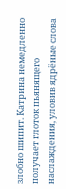злобно шипит. Катрина немедленно получает глоток пьянящего наслаждения, уловив ядрёные слова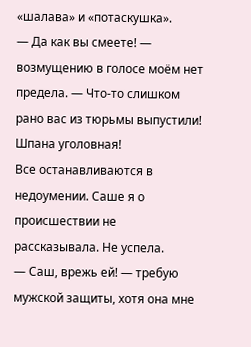«шалава» и «потаскушка».
— Да как вы смеете! — возмущению в голосе моём нет предела. — Что-то слишком рано вас из тюрьмы выпустили! Шпана уголовная!
Все останавливаются в недоумении. Саше я о происшествии не рассказывала. Не успела.
— Саш, врежь ей! — требую мужской защиты, хотя она мне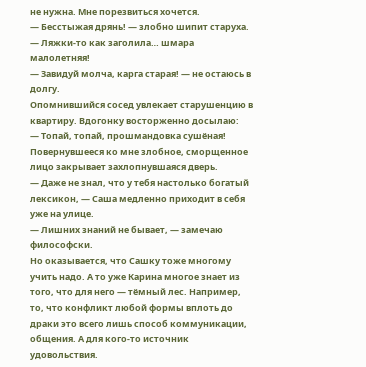не нужна. Мне порезвиться хочется.
— Бесстыжая дрянь! — злобно шипит старуха. — Ляжки-то как заголила… шмара малолетняя!
— Завидуй молча, карга старая! — не остаюсь в долгу.
Опомнившийся сосед увлекает старушенцию в квартиру. Вдогонку восторженно досылаю:
— Топай, топай, прошмандовка сушёная!
Повернувшееся ко мне злобное, сморщенное лицо закрывает захлопнувшаяся дверь.
— Даже не знал, что у тебя настолько богатый лексикон, — Саша медленно приходит в себя уже на улице.
— Лишних знаний не бывает, — замечаю философски.
Но оказывается, что Сашку тоже многому учить надо. А то уже Карина многое знает из того, что для него — тёмный лес. Например, то, что конфликт любой формы вплоть до драки это всего лишь способ коммуникации, общения. А для кого-то источник удовольствия.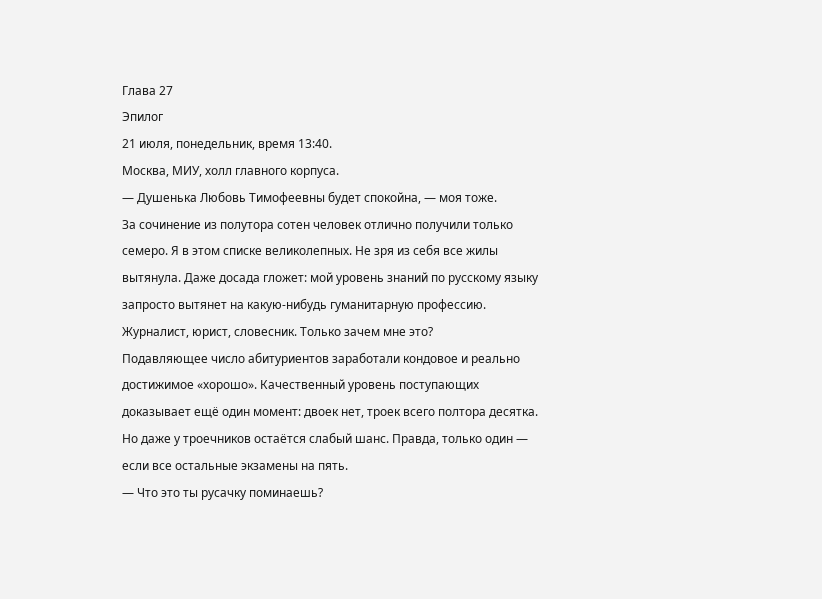Глава 27
Эпилог
21 июля, понедельник, время 13:40.
Москва, МИУ, холл главного корпуса.
— Душенька Любовь Тимофеевны будет спокойна, — моя тоже.
За сочинение из полутора сотен человек отлично получили только семеро. Я в этом списке великолепных. Не зря из себя все жилы вытянула. Даже досада гложет: мой уровень знаний по русскому языку запросто вытянет на какую-нибудь гуманитарную профессию. Журналист, юрист, словесник. Только зачем мне это?
Подавляющее число абитуриентов заработали кондовое и реально достижимое «хорошо». Качественный уровень поступающих доказывает ещё один момент: двоек нет, троек всего полтора десятка. Но даже у троечников остаётся слабый шанс. Правда, только один — если все остальные экзамены на пять.
— Что это ты русачку поминаешь?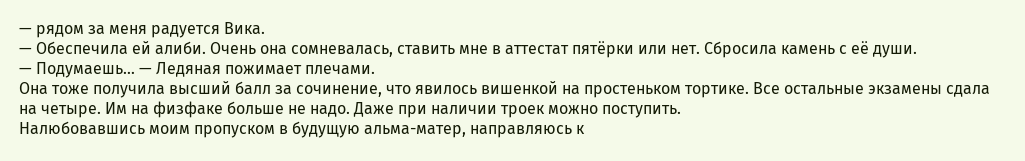— рядом за меня радуется Вика.
— Обеспечила ей алиби. Очень она сомневалась, ставить мне в аттестат пятёрки или нет. Сбросила камень с её души.
— Подумаешь… — Ледяная пожимает плечами.
Она тоже получила высший балл за сочинение, что явилось вишенкой на простеньком тортике. Все остальные экзамены сдала на четыре. Им на физфаке больше не надо. Даже при наличии троек можно поступить.
Налюбовавшись моим пропуском в будущую альма-матер, направляюсь к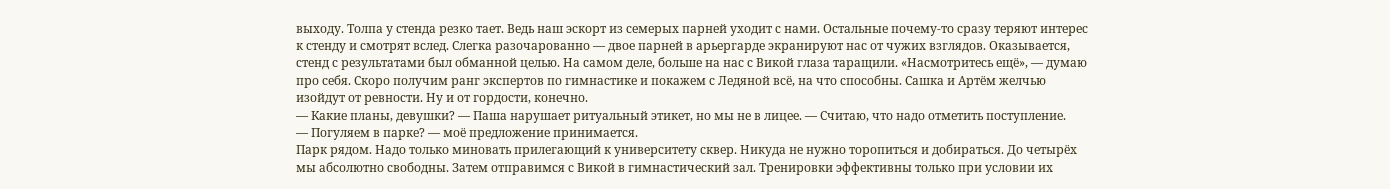выходу. Толпа у стенда резко тает. Ведь наш эскорт из семерых парней уходит с нами. Остальные почему-то сразу теряют интерес к стенду и смотрят вслед. Слегка разочарованно — двое парней в арьергарде экранируют нас от чужих взглядов. Оказывается, стенд с результатами был обманной целью. На самом деле, больше на нас с Викой глаза таращили. «Насмотритесь ещё», — думаю про себя. Скоро получим ранг экспертов по гимнастике и покажем с Ледяной всё, на что способны. Сашка и Артём желчью изойдут от ревности. Ну и от гордости, конечно.
— Какие планы, девушки? — Паша нарушает ритуальный этикет, но мы не в лицее. — Считаю, что надо отметить поступление.
— Погуляем в парке? — моё предложение принимается.
Парк рядом. Надо только миновать прилегающий к университету сквер. Никуда не нужно торопиться и добираться. До четырёх мы абсолютно свободны. Затем отправимся с Викой в гимнастический зал. Тренировки эффективны только при условии их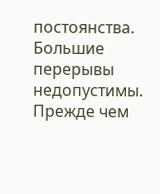постоянства. Большие перерывы недопустимы.
Прежде чем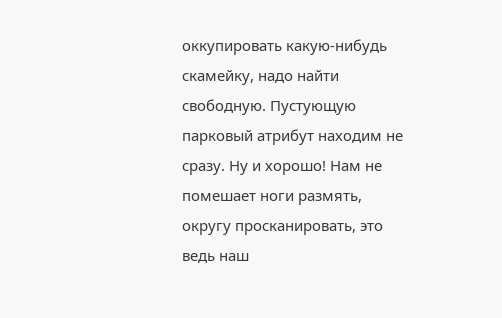оккупировать какую-нибудь скамейку, надо найти свободную. Пустующую парковый атрибут находим не сразу. Ну и хорошо! Нам не помешает ноги размять, округу просканировать, это ведь наш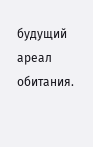будущий ареал обитания.